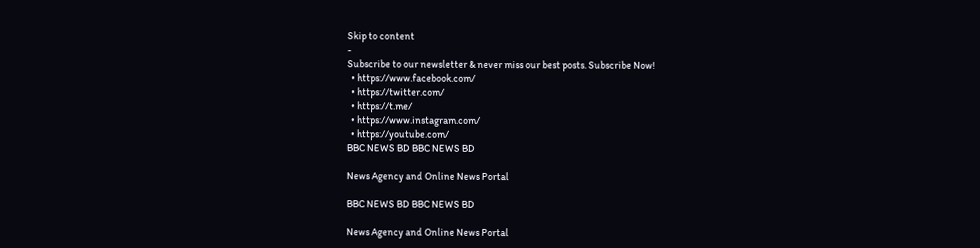Skip to content
-
Subscribe to our newsletter & never miss our best posts. Subscribe Now!
  • https://www.facebook.com/
  • https://twitter.com/
  • https://t.me/
  • https://www.instagram.com/
  • https://youtube.com/
BBC NEWS BD BBC NEWS BD

News Agency and Online News Portal

BBC NEWS BD BBC NEWS BD

News Agency and Online News Portal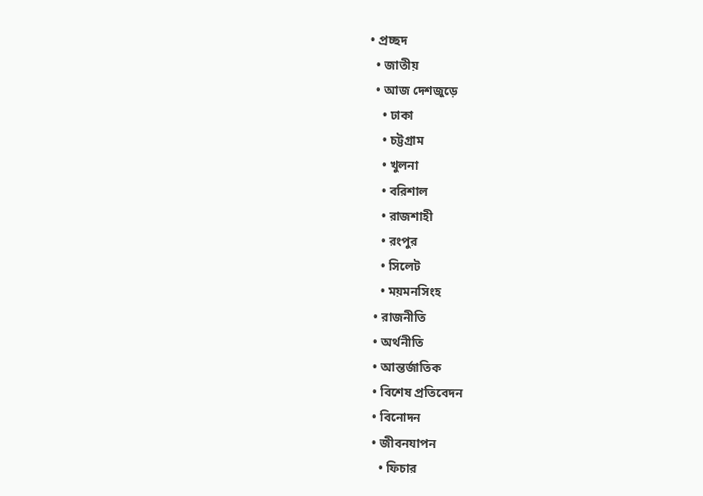• প্রচ্ছদ
  • জাতীয়
  • আজ দেশজুড়ে
    • ঢাকা
    • চট্টগ্রাম
    • খুলনা
    • বরিশাল
    • রাজশাহী
    • রংপুর
    • সিলেট
    • ময়মনসিংহ
  • রাজনীতি
  • অর্থনীতি
  • আন্তর্জাতিক
  • বিশেষ প্রতিবেদন
  • বিনোদন
  • জীবনযাপন
    • ফিচার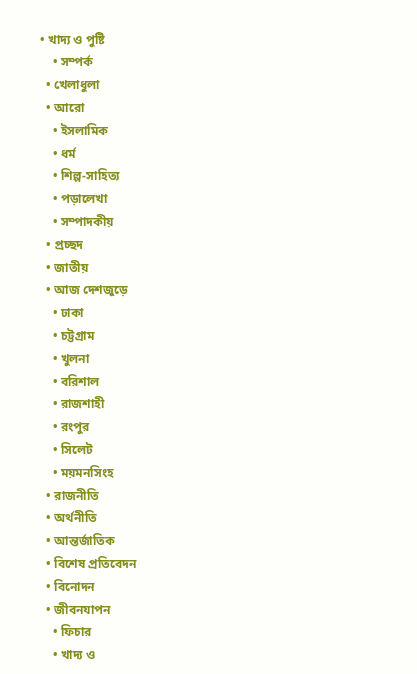• খাদ্য ও পুষ্টি
    • সম্পর্ক
  • খেলাধুলা
  • আরো
    • ইসলামিক
    • ধর্ম
    • শিল্প-সাহিত্য
    • পড়ালেখা
    • সম্পাদকীয়
  • প্রচ্ছদ
  • জাতীয়
  • আজ দেশজুড়ে
    • ঢাকা
    • চট্টগ্রাম
    • খুলনা
    • বরিশাল
    • রাজশাহী
    • রংপুর
    • সিলেট
    • ময়মনসিংহ
  • রাজনীতি
  • অর্থনীতি
  • আন্তর্জাতিক
  • বিশেষ প্রতিবেদন
  • বিনোদন
  • জীবনযাপন
    • ফিচার
    • খাদ্য ও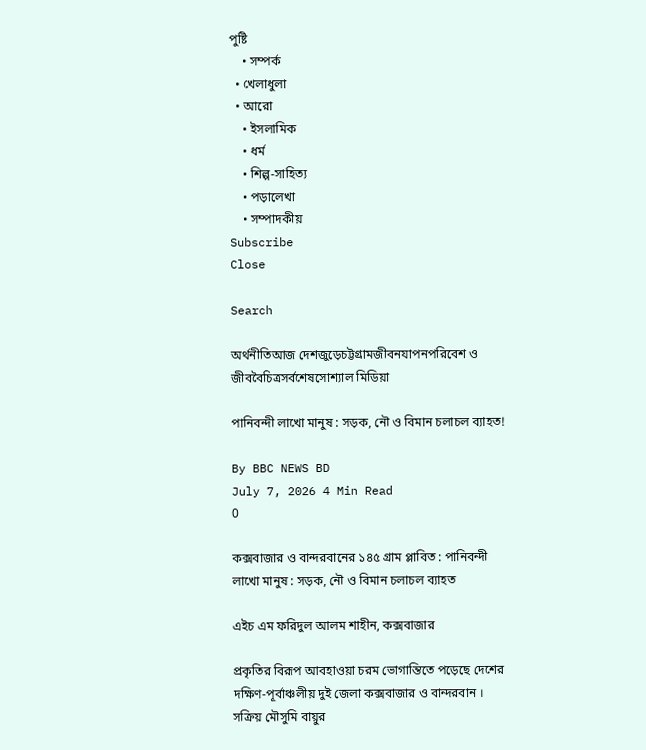পুষ্টি
    • সম্পর্ক
  • খেলাধুলা
  • আরো
    • ইসলামিক
    • ধর্ম
    • শিল্প-সাহিত্য
    • পড়ালেখা
    • সম্পাদকীয়
Subscribe
Close

Search

অর্থনীতিআজ দেশজুড়েচট্টগ্রামজীবনযাপনপরিবেশ ও জীববৈচিত্রসর্বশেষসোশ্যাল মিডিয়া

পানিবন্দী লাখো মানুষ : সড়ক, নৌ ও বিমান চলাচল ব্যাহত!

By BBC NEWS BD
July 7, 2026 4 Min Read
0

কক্সবাজার ও বান্দরবানের ১৪৫ গ্রাম প্লাবিত : পানিবন্দী লাখো মানুষ : সড়ক, নৌ ও বিমান চলাচল ব্যাহত

এইচ এম ফরিদুল আলম শাহীন, কক্সবাজার

প্রকৃতির বিরূপ আবহাওয়া চরম ভোগান্তিতে পড়েছে দেশের দক্ষিণ-পূর্বাঞ্চলীয় দুই জেলা কক্সবাজার ও বান্দরবান । সক্রিয় মৌসুমি বায়ুর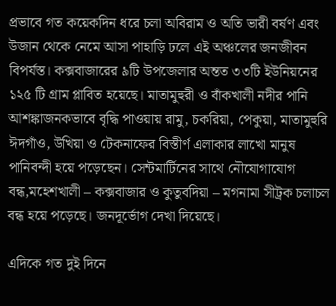প্রভাবে গত কয়েকদিন ধরে চলা অবিরাম ও অতি ভারী বর্ষণ এবং উজান থেকে নেমে আসা পাহাড়ি ঢলে এই অঞ্চলের জনজীবন বিপর্যস্ত। কক্সবাজারের ৯টি উপজেলার অন্তত ৩৩টি ইউনিয়নের ১২৫ টি গ্রাম প্লাবিত হয়েছে। মাতামুহুরী ও বাঁকখালী নদীর পানি আশঙ্কাজনকভাবে বৃদ্ধি পাওয়ায় রামু, চকরিয়া, পেকুয়া, মাতামুহুরি ঈদগাঁও, উখিয়া ও টেকনাফের বিস্তীর্ণ এলাকার লাখো মানুষ পানিবন্দী হয়ে পড়েছেন। সেন্টমার্টিনের সাথে নৌযোগাযোগ বন্ধ,মহেশখালী – কক্সবাজার ও কুতুবদিয়া – মগনামা সীট্রক চলাচল বন্ধ হয়ে পড়েছে। জনদূর্ভোগ দেখা দিয়েছে।

এদিকে গত দুই দিনে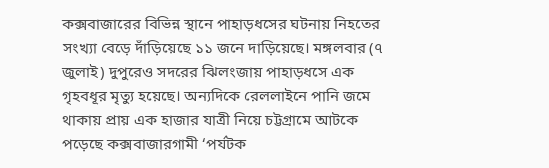কক্সবাজারের বিভিন্ন স্থানে পাহাড়ধসের ঘটনায় নিহতের সংখ্যা বেড়ে দাঁড়িয়েছে ১১ জনে দাড়িয়েছে। মঙ্গলবার (৭ জুলাই) দুপুরেও সদরের ঝিলংজায় পাহাড়ধসে এক গৃহবধূর মৃত্যু হয়েছে। অন্যদিকে রেললাইনে পানি জমে থাকায় প্রায় এক হাজার যাত্রী নিয়ে চট্টগ্রামে আটকে পড়েছে কক্সবাজারগামী ‘পর্যটক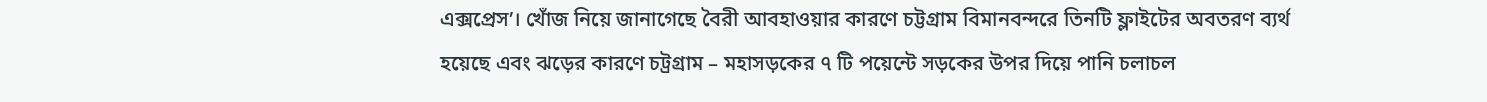এক্সপ্রেস’। খোঁজ নিয়ে জানাগেছে বৈরী আবহাওয়ার কারণে চট্টগ্রাম বিমানবন্দরে তিনটি ফ্লাইটের অবতরণ ব্যর্থ হয়েছে এবং ঝড়ের কারণে চট্রগ্রাম – মহাসড়কের ৭ টি পয়েন্টে সড়কের উপর দিয়ে পানি চলাচল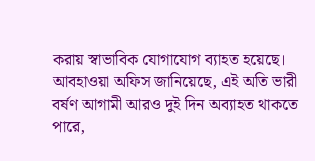করায় স্বাভাবিক যোগাযোগ ব্যাহত হয়েছে। আবহাওয়া অফিস জানিয়েছে, এই অতি ভারী বর্ষণ আগামী আরও দুই দিন অব্যাহত থাকতে পারে,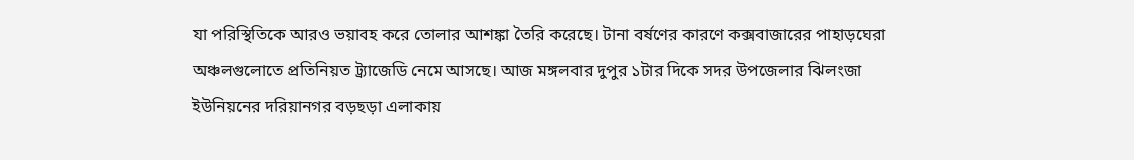যা পরিস্থিতিকে আরও ভয়াবহ করে তোলার আশঙ্কা তৈরি করেছে। টানা বর্ষণের কারণে কক্সবাজারের পাহাড়ঘেরা অঞ্চলগুলোতে প্রতিনিয়ত ট্র্যাজেডি নেমে আসছে। আজ মঙ্গলবার দুপুর ১টার দিকে সদর উপজেলার ঝিলংজা ইউনিয়নের দরিয়ানগর বড়ছড়া এলাকায়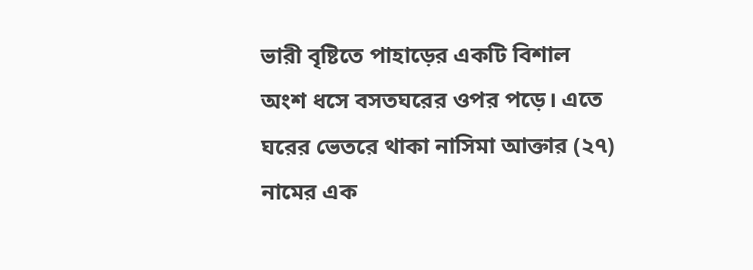ভারী বৃষ্টিতে পাহাড়ের একটি বিশাল অংশ ধসে বসতঘরের ওপর পড়ে। এতে ঘরের ভেতরে থাকা নাসিমা আক্তার (২৭) নামের এক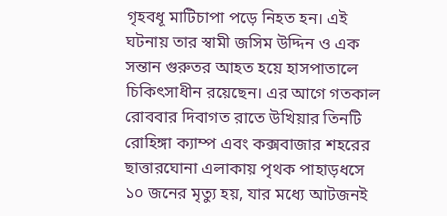গৃহবধূ মাটিচাপা পড়ে নিহত হন। এই ঘটনায় তার স্বামী জসিম উদ্দিন ও এক সন্তান গুরুতর আহত হয়ে হাসপাতালে চিকিৎসাধীন রয়েছেন। এর আগে গতকাল রোববার দিবাগত রাতে উখিয়ার তিনটি রোহিঙ্গা ক্যাম্প এবং কক্সবাজার শহরের ছাত্তারঘোনা এলাকায় পৃথক পাহাড়ধসে ১০ জনের মৃত্যু হয়, যার মধ্যে আটজনই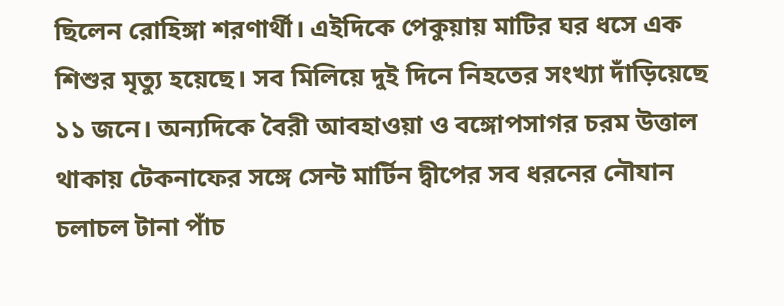ছিলেন রোহিঙ্গা শরণার্থী। এইদিকে পেকুয়ায় মাটির ঘর ধসে এক শিশুর মৃত্যু হয়েছে। সব মিলিয়ে দুই দিনে নিহতের সংখ্যা দাঁড়িয়েছে ১১ জনে। অন্যদিকে বৈরী আবহাওয়া ও বঙ্গোপসাগর চরম উত্তাল থাকায় টেকনাফের সঙ্গে সেন্ট মার্টিন দ্বীপের সব ধরনের নৌযান চলাচল টানা পাঁচ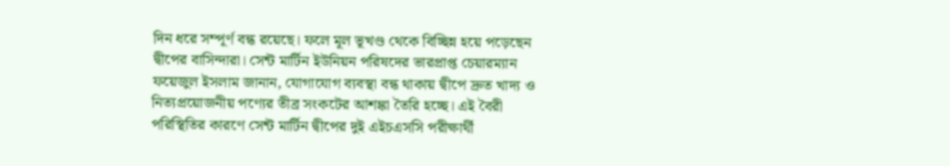দিন ধরে সম্পূর্ণ বন্ধ রয়েছে। ফলে মূল ভূখণ্ড থেকে বিচ্ছিন্ন হয়ে পড়েছেন দ্বীপের বাসিন্দারা। সেন্ট মার্টিন ইউনিয়ন পরিষদের ভারপ্রাপ্ত চেয়ারম্যান ফয়েজুল ইসলাম জানান, যোগাযোগ ব্যবস্থা বন্ধ থাকায় দ্বীপে দ্রুত খাদ্য ও নিত্যপ্রয়োজনীয় পণ্যের তীব্র সংকটের আশঙ্কা তৈরি হচ্ছে। এই বৈরী পরিস্থিতির কারণে সেন্ট মার্টিন দ্বীপের দুই এইচএসসি পরীক্ষার্থী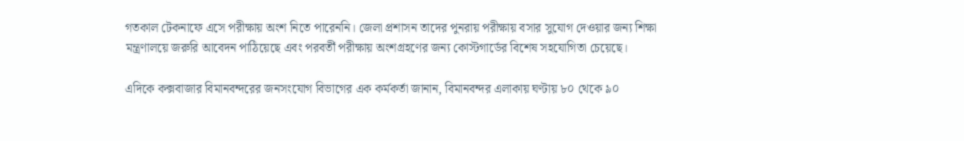গতকাল টেকনাফে এসে পরীক্ষায় অংশ নিতে পারেননি। জেলা প্রশাসন তাদের পুনরায় পরীক্ষায় বসার সুযোগ দেওয়ার জন্য শিক্ষা মন্ত্রণালয়ে জরুরি আবেদন পাঠিয়েছে এবং পরবর্তী পরীক্ষায় অংশগ্রহণের জন্য কোস্টগার্ডের বিশেষ সহযোগিতা চেয়েছে।

এদিকে কক্সবাজার বিমানবন্দরের জনসংযোগ বিভাগের এক কর্মকর্তা জানান, বিমানবন্দর এলাকায় ঘণ্টায় ৮০ থেকে ৯০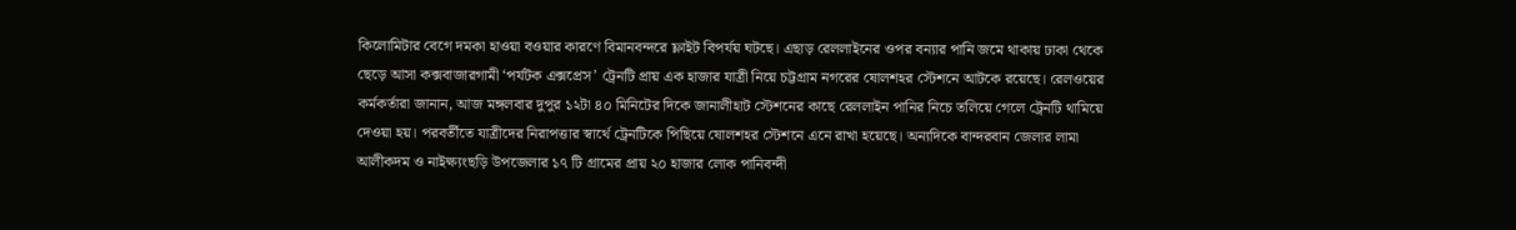কিলোমিটার বেগে দমকা হাওয়া বওয়ার কারণে বিমানবন্দরে ফ্লাইট বিপর্যয় ঘটছে। এছাড় রেললাইনের ওপর বন্যার পানি জমে থাকায় ঢাকা থেকে ছেড়ে আসা কক্সবাজারগামী ‘পর্যটক এক্সপ্রেস’ ট্রেনটি প্রায় এক হাজার যাত্রী নিয়ে চট্টগ্রাম নগরের ষোলশহর স্টেশনে আটকে রয়েছে। রেলওয়ের কর্মকর্তারা জানান, আজ মঙ্গলবার দুপুর ১২টা ৪০ মিনিটের দিকে জানালীহাট স্টেশনের কাছে রেললাইন পানির নিচে তলিয়ে গেলে ট্রেনটি থামিয়ে দেওয়া হয়। পরবর্তীতে যাত্রীদের নিরাপত্তার স্বার্থে ট্রেনটিকে পিছিয়ে ষোলশহর স্টেশনে এনে রাখা হয়েছে। অন্যদিকে বান্দরবান জেলার লামা আলীকদম ও নাইক্ষ্যংছড়ি উপজেলার ১৭ টি গ্রামের প্রায় ২০ হাজার লোক পানিবন্দী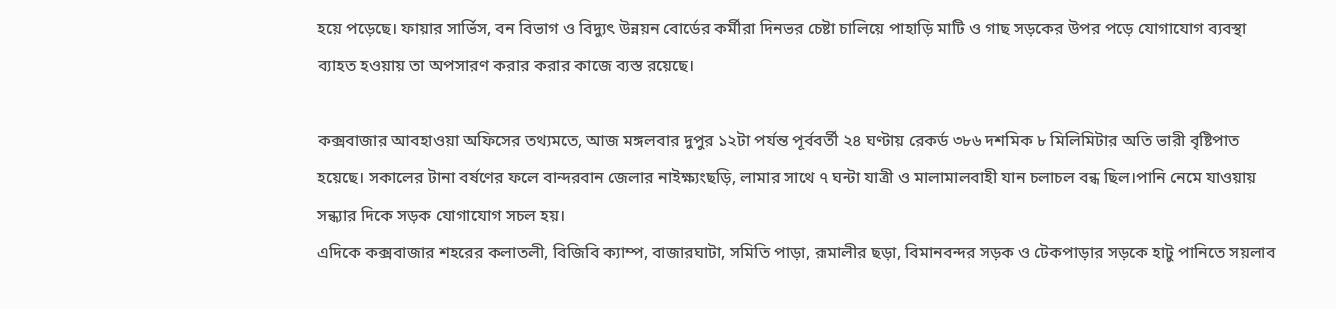হয়ে পড়েছে। ফায়ার সার্ভিস, বন বিভাগ ও বিদ্যুৎ উন্নয়ন বোর্ডের কর্মীরা দিনভর চেষ্টা চালিয়ে পাহাড়ি মাটি ও গাছ সড়কের উপর পড়ে যোগাযোগ ব্যবস্থা ব্যাহত হওয়ায় তা অপসারণ করার করার কাজে ব্যস্ত রয়েছে।

কক্সবাজার আবহাওয়া অফিসের তথ্যমতে, আজ মঙ্গলবার দুপুর ১২টা পর্যন্ত পূর্ববর্তী ২৪ ঘণ্টায় রেকর্ড ৩৮৬ দশমিক ৮ মিলিমিটার অতি ভারী বৃষ্টিপাত হয়েছে। সকালের টানা বর্ষণের ফলে বান্দরবান জেলার নাইক্ষ্যংছড়ি, লামার সাথে ৭ ঘন্টা যাত্রী ও মালামালবাহী যান চলাচল বন্ধ ছিল।পানি নেমে যাওয়ায় সন্ধ্যার দিকে সড়ক যোগাযোগ সচল হয়।
এদিকে কক্সবাজার শহরের কলাতলী, বিজিবি ক্যাম্প, বাজারঘাটা, সমিতি পাড়া, রূমালীর ছড়া, বিমানবন্দর সড়ক ও টেকপাড়ার সড়কে হাটু পানিতে সয়লাব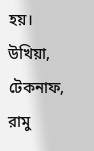হয়। উখিয়া, টেকনাফ, রামু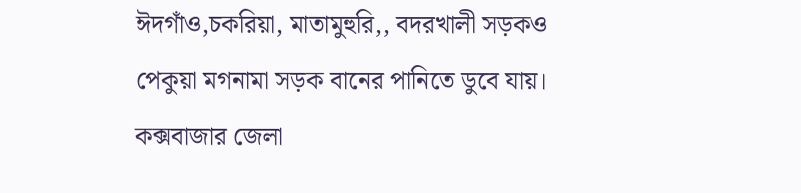ঈদগাঁও,চকরিয়া, মাতামুহুরি,, বদরখালী সড়কও পেকুয়া মগনামা সড়ক বানের পানিতে ডুবে যায়। কক্সবাজার জেলা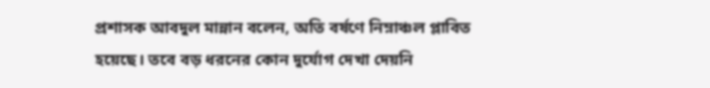প্রশাসক আবদুল মান্নান বলেন, অতি বর্ষণে নিম্নাঞ্চল প্লাবিত হয়েছে। তবে বড় ধরনের কোন দুর্যোগ দেখা দেয়নি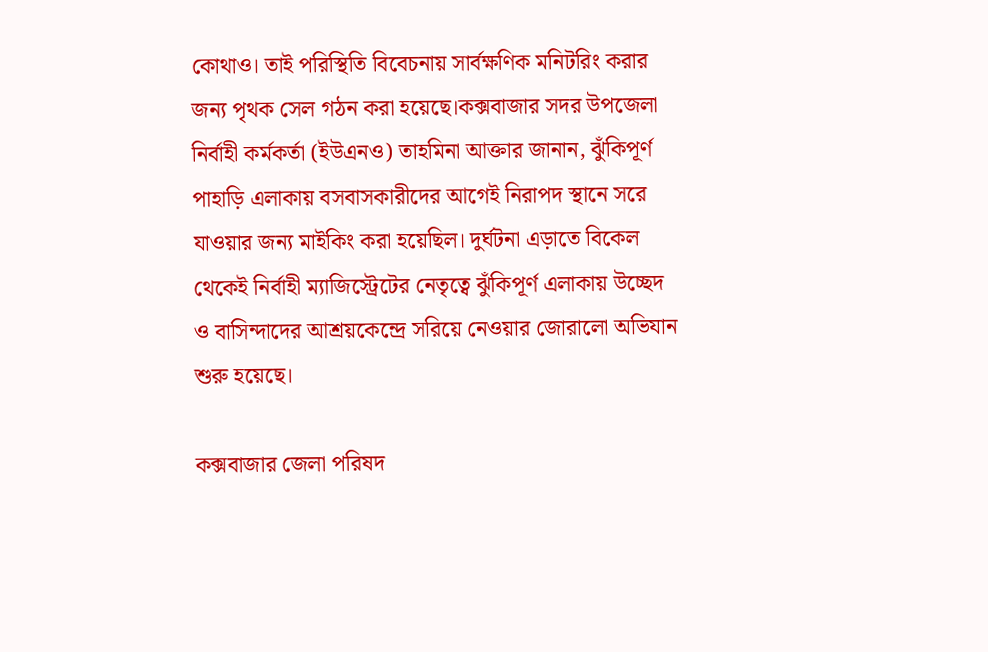কোথাও। তাই পরিস্থিতি বিবেচনায় সার্বক্ষণিক মনিটরিং করার জন্য পৃথক সেল গঠন করা হয়েছে।কক্সবাজার সদর উপজেলা নির্বাহী কর্মকর্তা (ইউএনও) তাহমিনা আক্তার জানান, ঝুঁকিপূর্ণ পাহাড়ি এলাকায় বসবাসকারীদের আগেই নিরাপদ স্থানে সরে যাওয়ার জন্য মাইকিং করা হয়েছিল। দুর্ঘটনা এড়াতে বিকেল থেকেই নির্বাহী ম্যাজিস্ট্রেটের নেতৃত্বে ঝুঁকিপূর্ণ এলাকায় উচ্ছেদ ও বাসিন্দাদের আশ্রয়কেন্দ্রে সরিয়ে নেওয়ার জোরালো অভিযান শুরু হয়েছে।

কক্সবাজার জেলা পরিষদ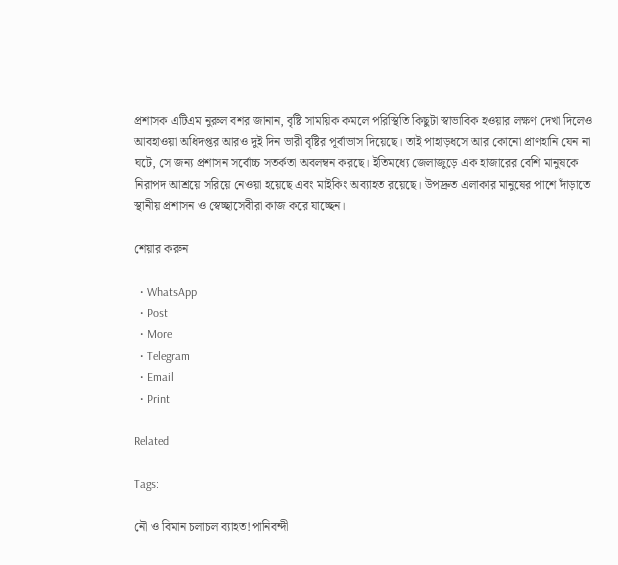প্রশাসক এটিএম নুরুল বশর জানান, বৃষ্টি সাময়িক কমলে পরিস্থিতি কিছুটা স্বাভাবিক হওয়ার লক্ষণ দেখা দিলেও আবহাওয়া অধিদপ্তর আরও দুই দিন ভারী বৃষ্টির পূর্বাভাস দিয়েছে। তাই পাহাড়ধসে আর কোনো প্রাণহানি যেন না ঘটে, সে জন্য প্রশাসন সর্বোচ্চ সতর্কতা অবলম্বন করছে। ইতিমধ্যে জেলাজুড়ে এক হাজারের বেশি মানুষকে নিরাপদ আশ্রয়ে সরিয়ে নেওয়া হয়েছে এবং মাইকিং অব্যাহত রয়েছে। উপদ্রুত এলাকার মানুষের পাশে দাঁড়াতে স্থানীয় প্রশাসন ও স্বেচ্ছাসেবীরা কাজ করে যাচ্ছেন।

শেয়ার করুন

  • WhatsApp
  • Post
  • More
  • Telegram
  • Email
  • Print

Related

Tags:

নৌ ও বিমান চলাচল ব্যাহত!পানিবন্দী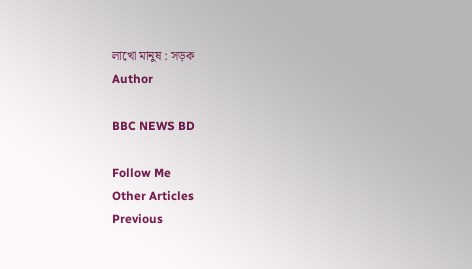লাখো মানুষ : সড়ক
Author

BBC NEWS BD

Follow Me
Other Articles
Previous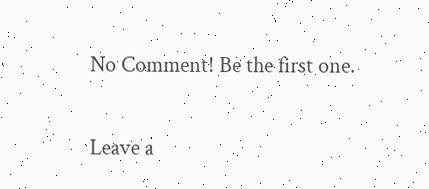No Comment! Be the first one.

Leave a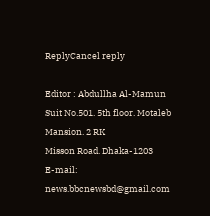ReplyCancel reply

Editor : Abdullha Al-Mamun
Suit No.501. 5th floor. Motaleb Mansion. 2 RK
Misson Road. Dhaka-1203
E-mail: news.bbcnewsbd@gmail.com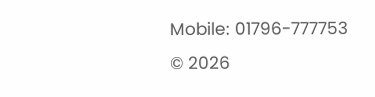Mobile: 01796-777753
© 2026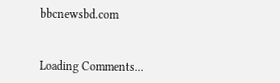bbcnewsbd.com


Loading Comments...